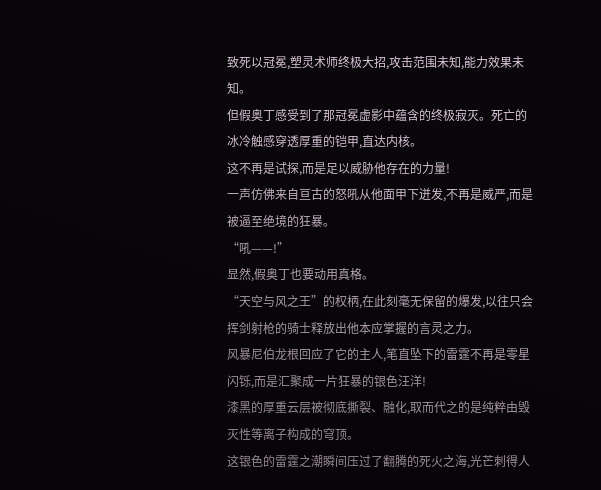致死以冠冕,塑灵术师终极大招,攻击范围未知,能力效果未知。
但假奥丁感受到了那冠冕虚影中蕴含的终极寂灭。死亡的冰冷触感穿透厚重的铠甲,直达内核。
这不再是试探,而是足以威胁他存在的力量!
一声仿佛来自亘古的怒吼从他面甲下迸发,不再是威严,而是被逼至绝境的狂暴。
“吼——!”
显然,假奥丁也要动用真格。
“天空与风之王”的权柄,在此刻毫无保留的爆发,以往只会挥剑射枪的骑士释放出他本应掌握的言灵之力。
风暴尼伯龙根回应了它的主人,笔直坠下的雷霆不再是零星闪铄,而是汇聚成一片狂暴的银色汪洋!
漆黑的厚重云层被彻底撕裂、融化,取而代之的是纯粹由毁灭性等离子构成的穹顶。
这银色的雷霆之潮瞬间压过了翻腾的死火之海,光芒刺得人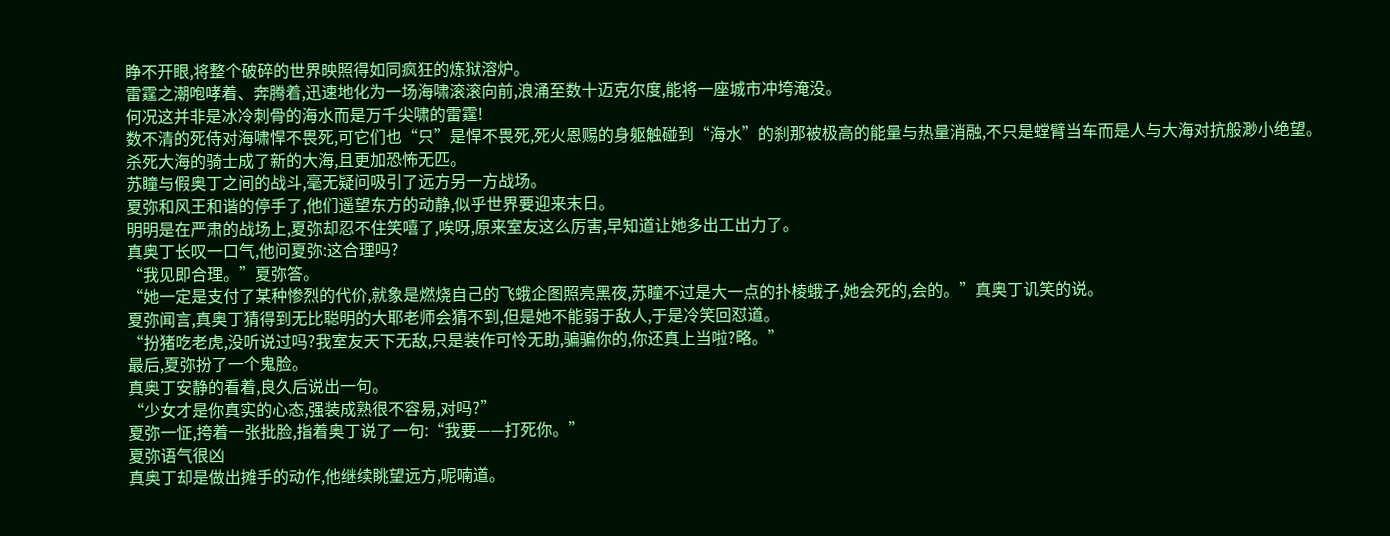睁不开眼,将整个破碎的世界映照得如同疯狂的炼狱溶炉。
雷霆之潮咆哮着、奔腾着,迅速地化为一场海啸滚滚向前,浪涌至数十迈克尔度,能将一座城市冲垮淹没。
何况这并非是冰冷刺骨的海水而是万千尖啸的雷霆!
数不清的死侍对海啸悍不畏死,可它们也“只”是悍不畏死,死火恩赐的身躯触碰到“海水”的刹那被极高的能量与热量消融,不只是螳臂当车而是人与大海对抗般渺小绝望。
杀死大海的骑士成了新的大海,且更加恐怖无匹。
苏瞳与假奥丁之间的战斗,毫无疑问吸引了远方另一方战场。
夏弥和风王和谐的停手了,他们遥望东方的动静,似乎世界要迎来末日。
明明是在严肃的战场上,夏弥却忍不住笑嘻了,唉呀,原来室友这么厉害,早知道让她多出工出力了。
真奥丁长叹一口气,他问夏弥:这合理吗?
“我见即合理。”夏弥答。
“她一定是支付了某种惨烈的代价,就象是燃烧自己的飞蛾企图照亮黑夜,苏瞳不过是大一点的扑棱蛾子,她会死的,会的。”真奥丁讥笑的说。
夏弥闻言,真奥丁猜得到无比聪明的大耶老师会猜不到,但是她不能弱于敌人,于是冷笑回怼道。
“扮猪吃老虎,没听说过吗?我室友天下无敌,只是装作可怜无助,骗骗你的,你还真上当啦?略。”
最后,夏弥扮了一个鬼脸。
真奥丁安静的看着,良久后说出一句。
“少女才是你真实的心态,强装成熟很不容易,对吗?”
夏弥一怔,挎着一张批脸,指着奥丁说了一句:“我要——打死你。”
夏弥语气很凶
真奥丁却是做出摊手的动作,他继续眺望远方,呢喃道。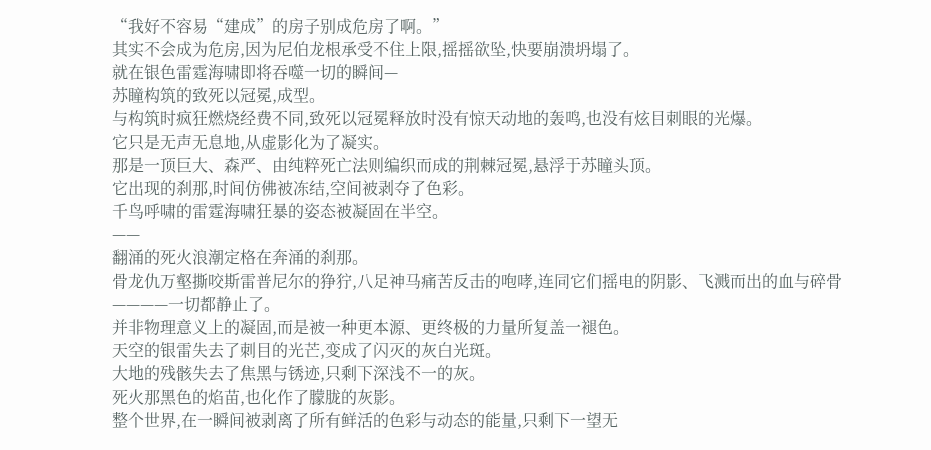“我好不容易“建成”的房子别成危房了啊。”
其实不会成为危房,因为尼伯龙根承受不住上限,摇摇欲坠,快要崩溃坍塌了。
就在银色雷霆海啸即将吞噬一切的瞬间—
苏瞳构筑的致死以冠冕,成型。
与构筑时疯狂燃烧经费不同,致死以冠冕释放时没有惊天动地的轰鸣,也没有炫目刺眼的光爆。
它只是无声无息地,从虚影化为了凝实。
那是一顶巨大、森严、由纯粹死亡法则编织而成的荆棘冠冕,悬浮于苏瞳头顶。
它出现的刹那,时间仿佛被冻结,空间被剥夺了色彩。
千鸟呼啸的雷霆海啸狂暴的姿态被凝固在半空。
——
翻涌的死火浪潮定格在奔涌的刹那。
骨龙仇万壑撕咬斯雷普尼尔的狰狞,八足神马痛苦反击的咆哮,连同它们摇电的阴影、飞溅而出的血与碎骨————一切都静止了。
并非物理意义上的凝固,而是被一种更本源、更终极的力量所复盖一褪色。
天空的银雷失去了刺目的光芒,变成了闪灭的灰白光斑。
大地的残骸失去了焦黑与锈迹,只剩下深浅不一的灰。
死火那黑色的焰苗,也化作了朦胧的灰影。
整个世界,在一瞬间被剥离了所有鲜活的色彩与动态的能量,只剩下一望无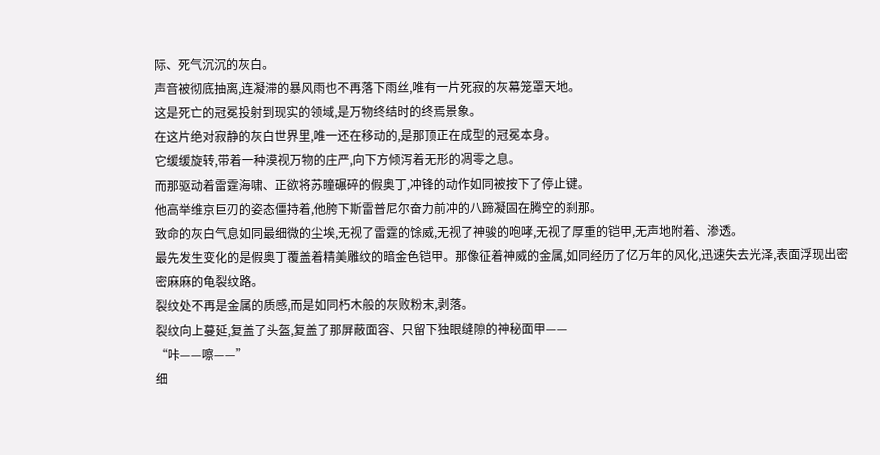际、死气沉沉的灰白。
声音被彻底抽离,连凝滞的暴风雨也不再落下雨丝,唯有一片死寂的灰幕笼罩天地。
这是死亡的冠冕投射到现实的领域,是万物终结时的终焉景象。
在这片绝对寂静的灰白世界里,唯一还在移动的,是那顶正在成型的冠冕本身。
它缓缓旋转,带着一种漠视万物的庄严,向下方倾泻着无形的凋零之息。
而那驱动着雷霆海啸、正欲将苏瞳碾碎的假奥丁,冲锋的动作如同被按下了停止键。
他高举维京巨刃的姿态僵持着,他胯下斯雷普尼尔奋力前冲的八蹄凝固在腾空的刹那。
致命的灰白气息如同最细微的尘埃,无视了雷霆的馀威,无视了神骏的咆哮,无视了厚重的铠甲,无声地附着、渗透。
最先发生变化的是假奥丁覆盖着精美雕纹的暗金色铠甲。那像征着神威的金属,如同经历了亿万年的风化,迅速失去光泽,表面浮现出密密麻麻的龟裂纹路。
裂纹处不再是金属的质感,而是如同朽木般的灰败粉末,剥落。
裂纹向上蔓延,复盖了头盔,复盖了那屏蔽面容、只留下独眼缝隙的神秘面甲——
“咔——嚓——”
细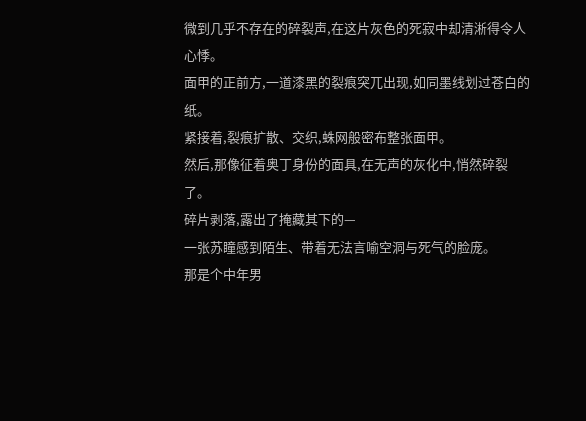微到几乎不存在的碎裂声,在这片灰色的死寂中却清淅得令人心悸。
面甲的正前方,一道漆黑的裂痕突兀出现,如同墨线划过苍白的纸。
紧接着,裂痕扩散、交织,蛛网般密布整张面甲。
然后,那像征着奥丁身份的面具,在无声的灰化中,悄然碎裂了。
碎片剥落,露出了掩藏其下的—
一张苏瞳感到陌生、带着无法言喻空洞与死气的脸庞。
那是个中年男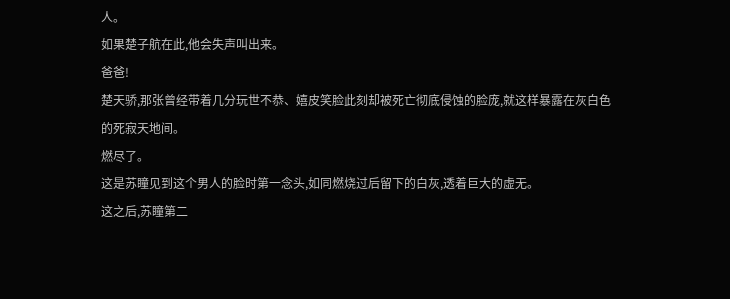人。
如果楚子航在此,他会失声叫出来。
爸爸!
楚天骄,那张曾经带着几分玩世不恭、嬉皮笑脸此刻却被死亡彻底侵蚀的脸庞,就这样暴露在灰白色的死寂天地间。
燃尽了。
这是苏瞳见到这个男人的脸时第一念头,如同燃烧过后留下的白灰,透着巨大的虚无。
这之后,苏瞳第二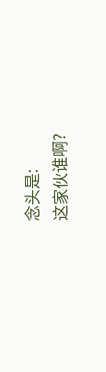念头是:
这家伙谁啊?